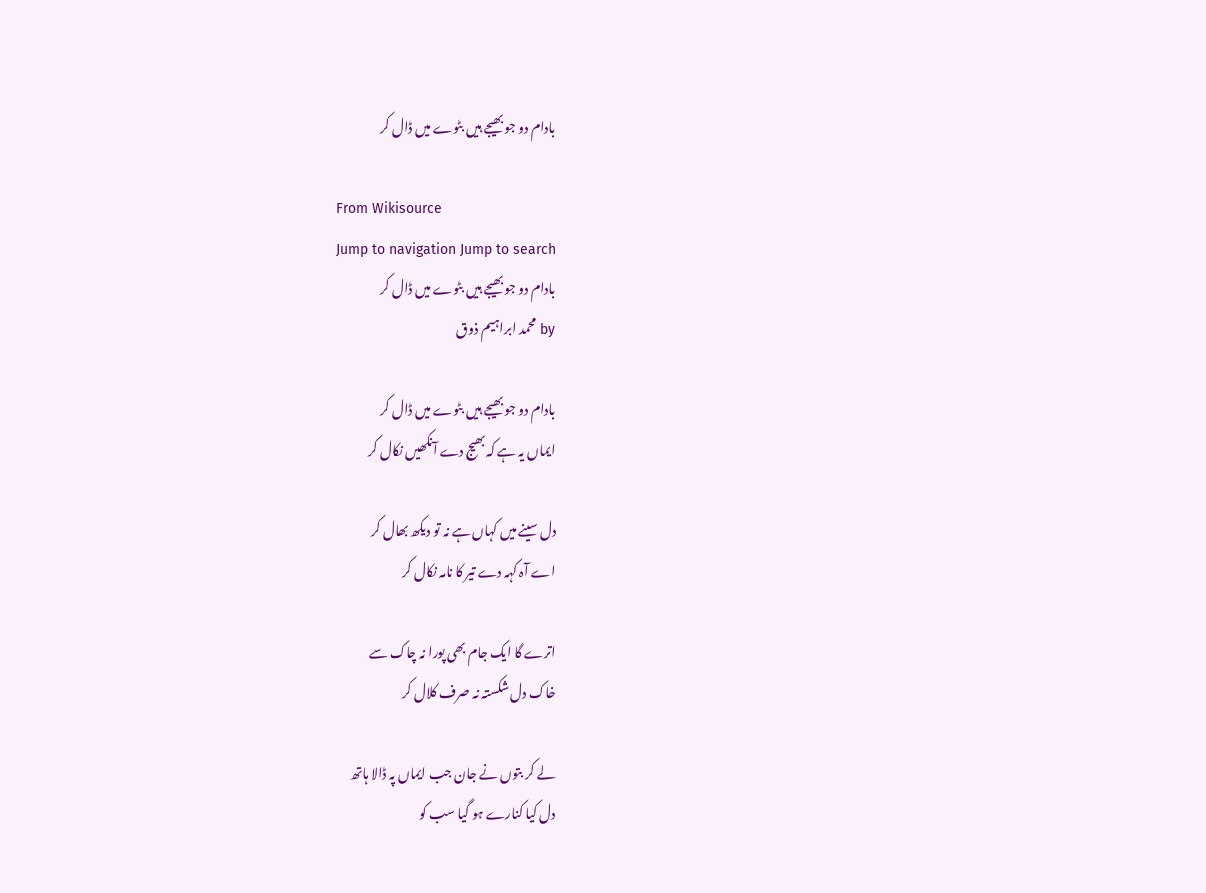بادام دو جو بھیجے ہیں بٹوے میں ڈال کر

From Wikisource
Jump to navigation Jump to search
بادام دو جو بھیجے ہیں بٹوے میں ڈال کر
by محمد ابراہیم ذوق

بادام دو جو بھیجے ہیں بٹوے میں ڈال کر
ایماں یہ ہے کہ بھیج دے آنکھیں نکال کر

دل سینے میں کہاں ہے نہ تو دیکھ بھال کر
اے آہ کہہ دے تیر کا نامہ نکال کر

اترے گا ایک جام بھی پورا نہ چاک سے
خاک دل شکستہ نہ صرف کلال کر

لے کر بتوں نے جان جب ایماں پہ ڈالا ہاتھ
دل کیا کنارے ہو گیا سب کو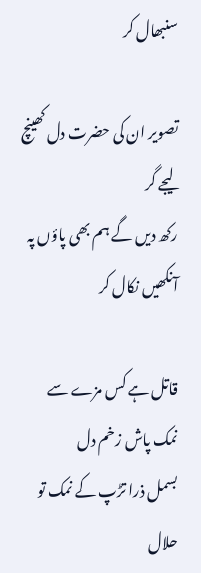سنبھال کر

تصویر ان کی حضرت دل کھینچ لیجے گر
رکھ دیں گے ہم بھی پاؤں پہ آنکھیں نکال کر

قاتل ہے کس مزے سے نمک پاش زخم دل
بسمل ذرا تڑپ کے نمک تو حلال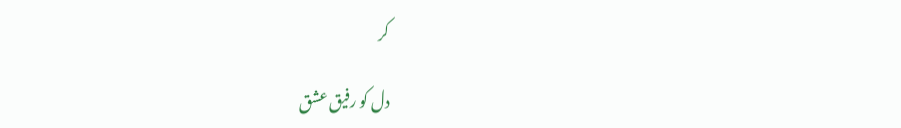کر

دل کو رفیق عشق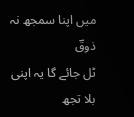میں اپنا سمجھ نہ ذوقؔ
ٹل جائے گا یہ اپنی بلا تجھ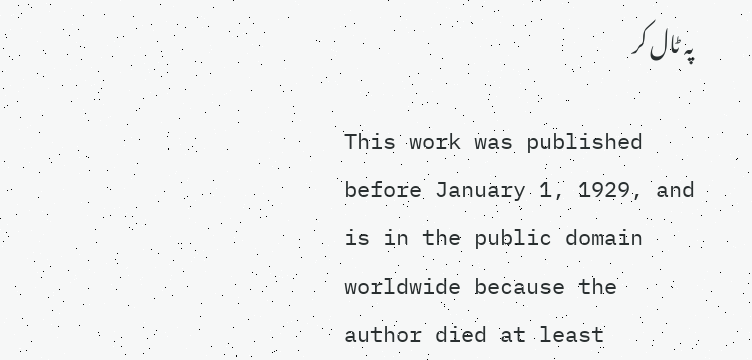پہ ٹال کر

This work was published before January 1, 1929, and is in the public domain worldwide because the author died at least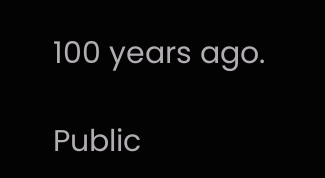100 years ago.

Public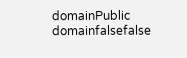domainPublic domainfalsefalse